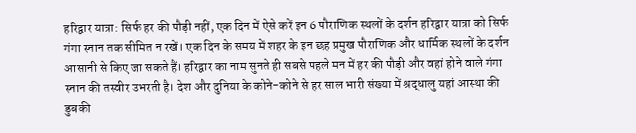हरिद्वार यात्रा: सिर्फ हर की पौड़ी नहीं, एक दिन में ऐसे करें इन 6 पौराणिक स्थलों के दर्शन हरिद्वार यात्रा को सिर्फ गंगा स्नान तक सीमित न रखें। एक दिन के समय में शहर के इन छह प्रमुख पौराणिक और धार्मिक स्थलों के दर्शन आसानी से किए जा सकते हैं। हरिद्वार का नाम सुनते ही सबसे पहले मन में हर की पौड़ी और वहां होने वाले गंगा स्नान की तस्वीर उभरती है। देश और दुनिया के कोने-कोने से हर साल भारी संख्या में श्रद्धालु यहां आस्था की डुबकी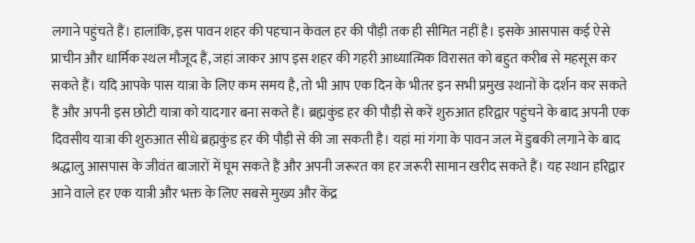लगाने पहुंचते हैं। हालांकि, इस पावन शहर की पहचान केवल हर की पौड़ी तक ही सीमित नहीं है। इसके आसपास कई ऐसे प्राचीन और धार्मिक स्थल मौजूद हैं, जहां जाकर आप इस शहर की गहरी आध्यात्मिक विरासत को बहुत करीब से महसूस कर सकते हैं। यदि आपके पास यात्रा के लिए कम समय है, तो भी आप एक दिन के भीतर इन सभी प्रमुख स्थानों के दर्शन कर सकते हैं और अपनी इस छोटी यात्रा को यादगार बना सकते हैं। ब्रह्मकुंड हर की पौड़ी से करें शुरुआत हरिद्वार पहुंचने के बाद अपनी एक दिवसीय यात्रा की शुरुआत सीधे ब्रह्मकुंड हर की पौड़ी से की जा सकती है। यहां मां गंगा के पावन जल में डुबकी लगाने के बाद श्रद्धालु आसपास के जीवंत बाजारों में घूम सकते हैं और अपनी जरूरत का हर जरूरी सामान खरीद सकते हैं। यह स्थान हरिद्वार आने वाले हर एक यात्री और भक्त के लिए सबसे मुख्य और केंद्र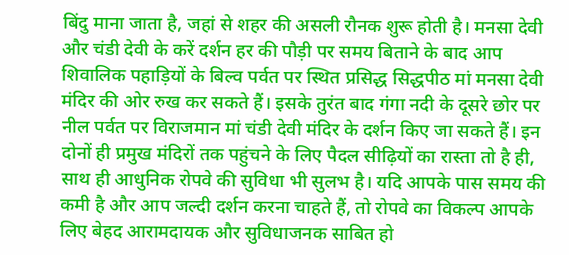बिंदु माना जाता है, जहां से शहर की असली रौनक शुरू होती है। मनसा देवी और चंडी देवी के करें दर्शन हर की पौड़ी पर समय बिताने के बाद आप शिवालिक पहाड़ियों के बिल्व पर्वत पर स्थित प्रसिद्ध सिद्धपीठ मां मनसा देवी मंदिर की ओर रुख कर सकते हैं। इसके तुरंत बाद गंगा नदी के दूसरे छोर पर नील पर्वत पर विराजमान मां चंडी देवी मंदिर के दर्शन किए जा सकते हैं। इन दोनों ही प्रमुख मंदिरों तक पहुंचने के लिए पैदल सीढ़ियों का रास्ता तो है ही, साथ ही आधुनिक रोपवे की सुविधा भी सुलभ है। यदि आपके पास समय की कमी है और आप जल्दी दर्शन करना चाहते हैं, तो रोपवे का विकल्प आपके लिए बेहद आरामदायक और सुविधाजनक साबित हो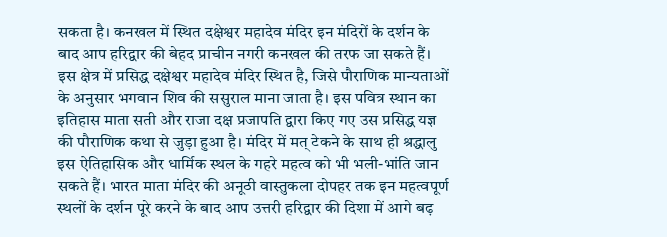सकता है। कनखल में स्थित दक्षेश्वर महादेव मंदिर इन मंदिरों के दर्शन के बाद आप हरिद्वार की बेहद प्राचीन नगरी कनखल की तरफ जा सकते हैं। इस क्षेत्र में प्रसिद्ध दक्षेश्वर महादेव मंदिर स्थित है, जिसे पौराणिक मान्यताओं के अनुसार भगवान शिव की ससुराल माना जाता है। इस पवित्र स्थान का इतिहास माता सती और राजा दक्ष प्रजापति द्वारा किए गए उस प्रसिद्ध यज्ञ की पौराणिक कथा से जुड़ा हुआ है। मंदिर में मत् टेकने के साथ ही श्रद्धालु इस ऐतिहासिक और धार्मिक स्थल के गहरे महत्व को भी भली-भांति जान सकते हैं। भारत माता मंदिर की अनूठी वास्तुकला दोपहर तक इन महत्वपूर्ण स्थलों के दर्शन पूरे करने के बाद आप उत्तरी हरिद्वार की दिशा में आगे बढ़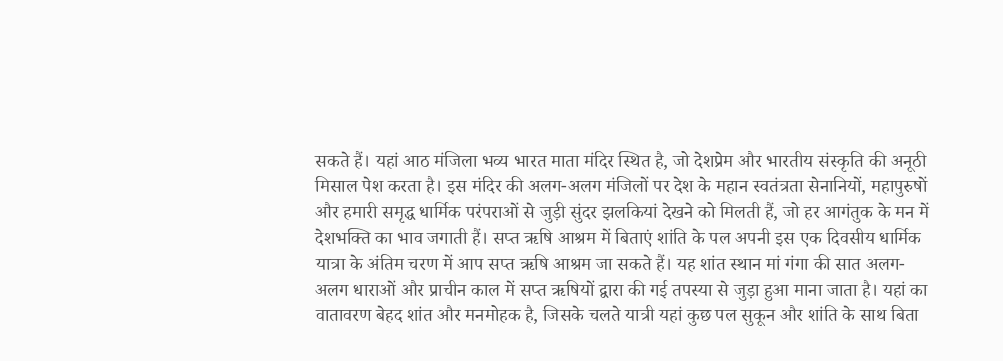सकते हैं। यहां आठ मंजिला भव्य भारत माता मंदिर स्थित है, जो देशप्रेम और भारतीय संस्कृति की अनूठी मिसाल पेश करता है। इस मंदिर की अलग-अलग मंजिलों पर देश के महान स्वतंत्रता सेनानियों, महापुरुषों और हमारी समृद्ध धार्मिक परंपराओं से जुड़ी सुंदर झलकियां देखने को मिलती हैं, जो हर आगंतुक के मन में देशभक्ति का भाव जगाती हैं। सप्त ऋषि आश्रम में बिताएं शांति के पल अपनी इस एक दिवसीय धार्मिक यात्रा के अंतिम चरण में आप सप्त ऋषि आश्रम जा सकते हैं। यह शांत स्थान मां गंगा की सात अलग-अलग धाराओं और प्राचीन काल में सप्त ऋषियों द्वारा की गई तपस्या से जुड़ा हुआ माना जाता है। यहां का वातावरण बेहद शांत और मनमोहक है, जिसके चलते यात्री यहां कुछ पल सुकून और शांति के साथ बिता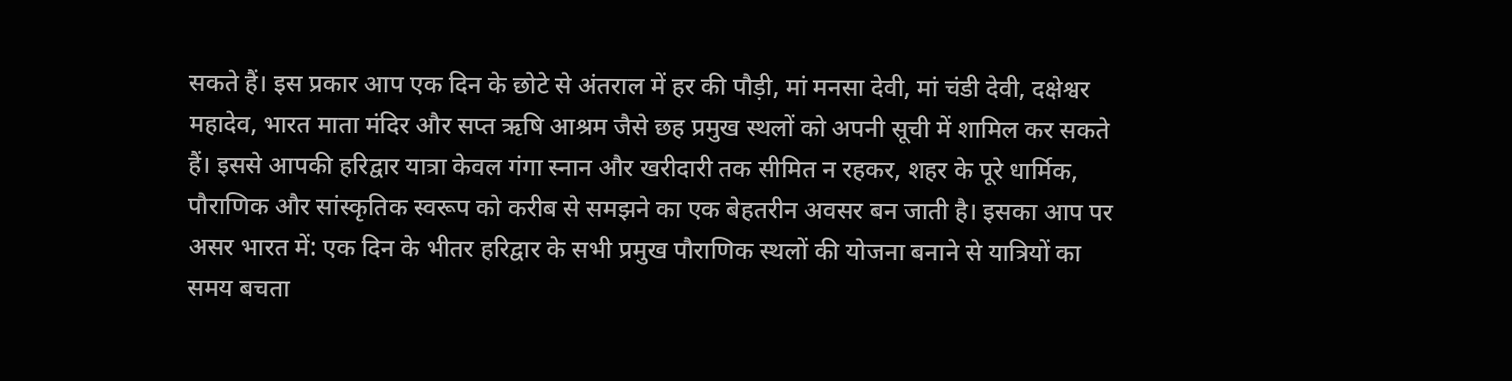सकते हैं। इस प्रकार आप एक दिन के छोटे से अंतराल में हर की पौड़ी, मां मनसा देवी, मां चंडी देवी, दक्षेश्वर महादेव, भारत माता मंदिर और सप्त ऋषि आश्रम जैसे छह प्रमुख स्थलों को अपनी सूची में शामिल कर सकते हैं। इससे आपकी हरिद्वार यात्रा केवल गंगा स्नान और खरीदारी तक सीमित न रहकर, शहर के पूरे धार्मिक, पौराणिक और सांस्कृतिक स्वरूप को करीब से समझने का एक बेहतरीन अवसर बन जाती है। इसका आप पर असर भारत में: एक दिन के भीतर हरिद्वार के सभी प्रमुख पौराणिक स्थलों की योजना बनाने से यात्रियों का समय बचता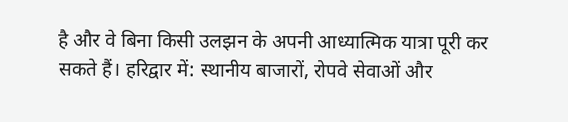है और वे बिना किसी उलझन के अपनी आध्यात्मिक यात्रा पूरी कर सकते हैं। हरिद्वार में: स्थानीय बाजारों, रोपवे सेवाओं और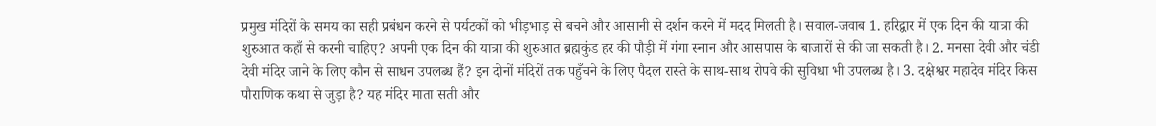प्रमुख मंदिरों के समय का सही प्रबंधन करने से पर्यटकों को भीड़भाड़ से बचने और आसानी से दर्शन करने में मदद मिलती है। सवाल-जवाब 1. हरिद्वार में एक दिन की यात्रा की शुरुआत कहाँ से करनी चाहिए? अपनी एक दिन की यात्रा की शुरुआत ब्रह्मकुंड हर की पौड़ी में गंगा स्नान और आसपास के बाजारों से की जा सकती है। 2. मनसा देवी और चंडी देवी मंदिर जाने के लिए कौन से साधन उपलब्ध हैं? इन दोनों मंदिरों तक पहुँचने के लिए पैदल रास्ते के साथ-साथ रोपवे की सुविधा भी उपलब्ध है। 3. दक्षेश्वर महादेव मंदिर किस पौराणिक कथा से जुड़ा है? यह मंदिर माता सती और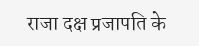राजा दक्ष प्रजापति के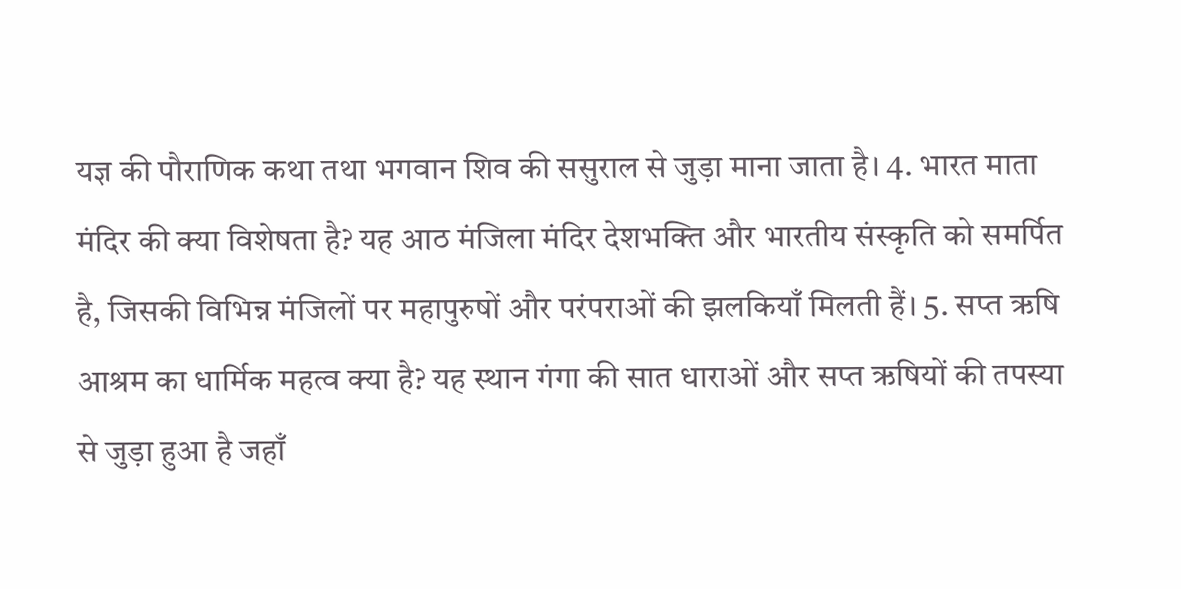यज्ञ की पौराणिक कथा तथा भगवान शिव की ससुराल से जुड़ा माना जाता है। 4. भारत माता मंदिर की क्या विशेषता है? यह आठ मंजिला मंदिर देशभक्ति और भारतीय संस्कृति को समर्पित है, जिसकी विभिन्न मंजिलों पर महापुरुषों और परंपराओं की झलकियाँ मिलती हैं। 5. सप्त ऋषि आश्रम का धार्मिक महत्व क्या है? यह स्थान गंगा की सात धाराओं और सप्त ऋषियों की तपस्या से जुड़ा हुआ है जहाँ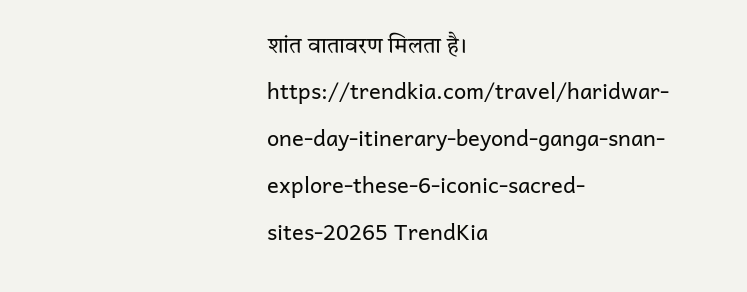शांत वातावरण मिलता है। https://trendkia.com/travel/haridwar-one-day-itinerary-beyond-ganga-snan-explore-these-6-iconic-sacred-sites-20265 TrendKia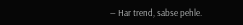— Har trend, sabse pehle.